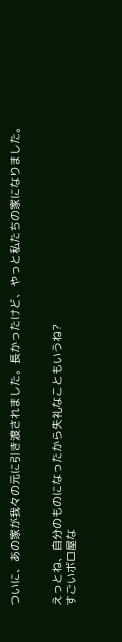ついに、あの家が我々の元に引き渡されました。長かったけど、やっと私たちの家になりました。


えっとね、自分のものになったから失礼なこともいうね?
すごいボロ屋な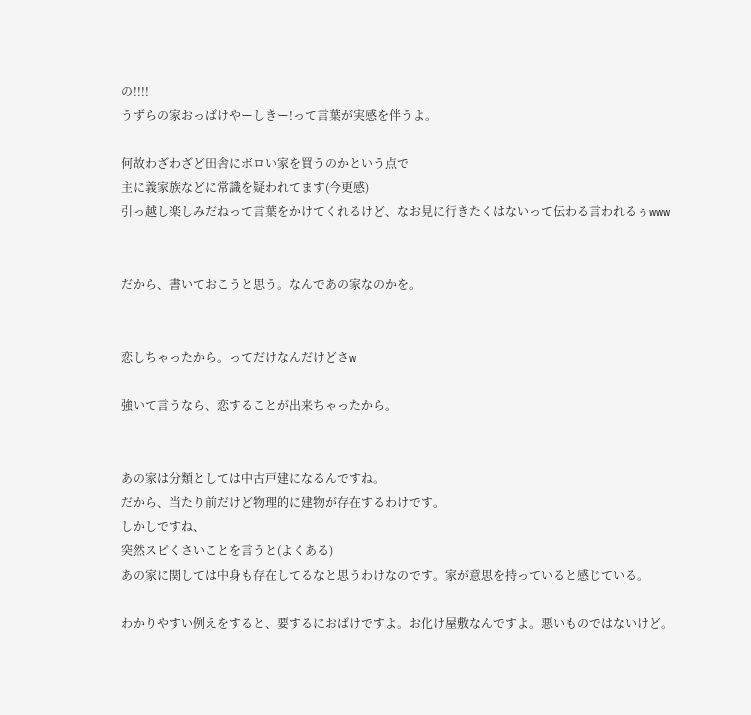の!!!!
うずらの家おっばけやーしきー!って言葉が実感を伴うよ。

何故わざわざど田舎にボロい家を買うのかという点で
主に義家族などに常識を疑われてます(今更感)
引っ越し楽しみだねって言葉をかけてくれるけど、なお見に行きたくはないって伝わる言われるぅwww


だから、書いておこうと思う。なんであの家なのかを。


恋しちゃったから。ってだけなんだけどさw

強いて言うなら、恋することが出来ちゃったから。


あの家は分類としては中古戸建になるんですね。
だから、当たり前だけど物理的に建物が存在するわけです。
しかしですね、
突然スピくさいことを言うと(よくある)
あの家に関しては中身も存在してるなと思うわけなのです。家が意思を持っていると感じている。

わかりやすい例えをすると、要するにおばけですよ。お化け屋敷なんですよ。悪いものではないけど。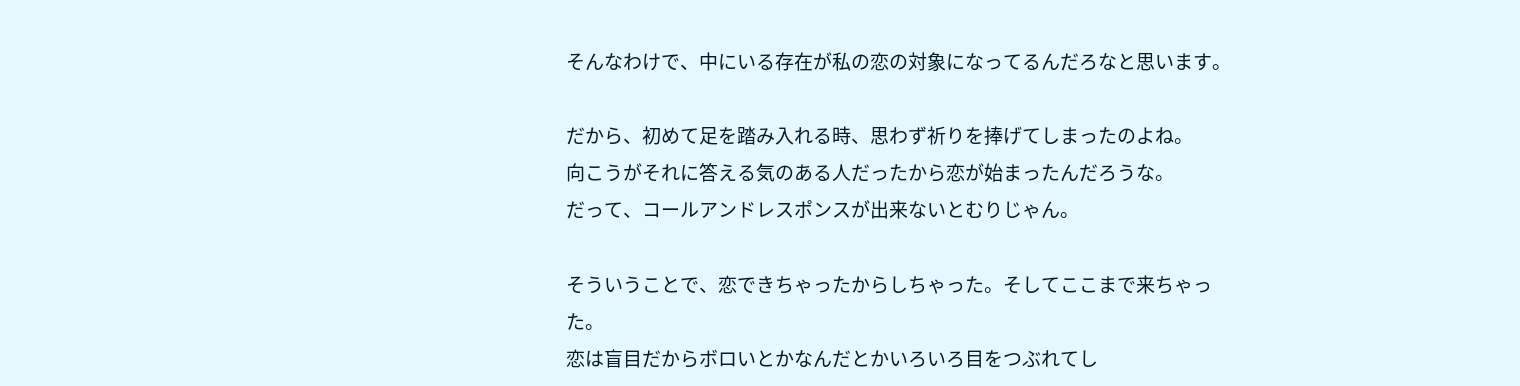そんなわけで、中にいる存在が私の恋の対象になってるんだろなと思います。

だから、初めて足を踏み入れる時、思わず祈りを捧げてしまったのよね。
向こうがそれに答える気のある人だったから恋が始まったんだろうな。
だって、コールアンドレスポンスが出来ないとむりじゃん。

そういうことで、恋できちゃったからしちゃった。そしてここまで来ちゃった。
恋は盲目だからボロいとかなんだとかいろいろ目をつぶれてし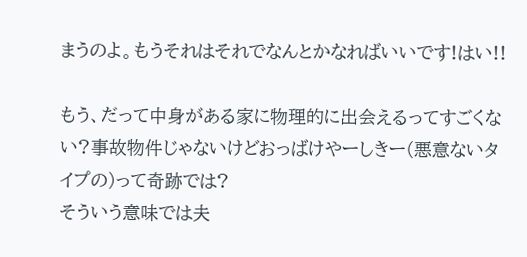まうのよ。もうそれはそれでなんとかなればいいです!はい!!

もう、だって中身がある家に物理的に出会えるってすごくない?事故物件じゃないけどおっばけやーしきー(悪意ないタイプの)って奇跡では?
そういう意味では夫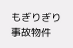もぎりぎり事故物件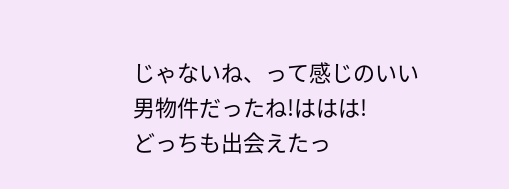じゃないね、って感じのいい男物件だったね!ははは!
どっちも出会えたっ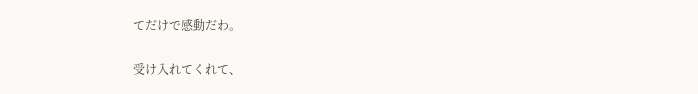てだけで感動だわ。

受け入れてくれて、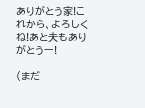ありがとう家!これから、よろしくね!あと夫もありがとうー!

(まだ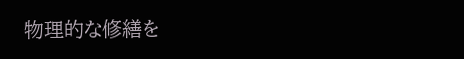物理的な修繕を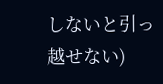しないと引っ越せない)